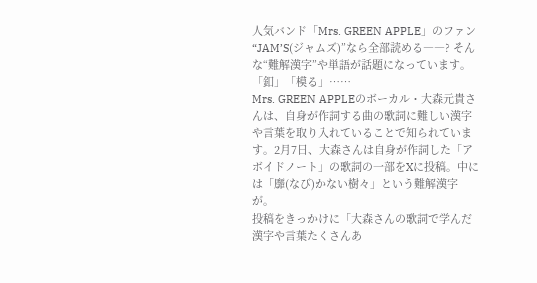人気バンド「Mrs. GREEN APPLE」のファン“JAM’S(ジャムズ)”なら全部読める――? そんな“難解漢字”や単語が話題になっています。
「釦」「模る」……
Mrs. GREEN APPLEのボーカル・大森元貴さんは、自身が作詞する曲の歌詞に難しい漢字や言葉を取り入れていることで知られています。2月7日、大森さんは自身が作詞した「アボイドノート」の歌詞の一部をXに投稿。中には「靡(なび)かない樹々」という難解漢字が。
投稿をきっかけに「大森さんの歌詞で学んだ漢字や言葉たくさんあ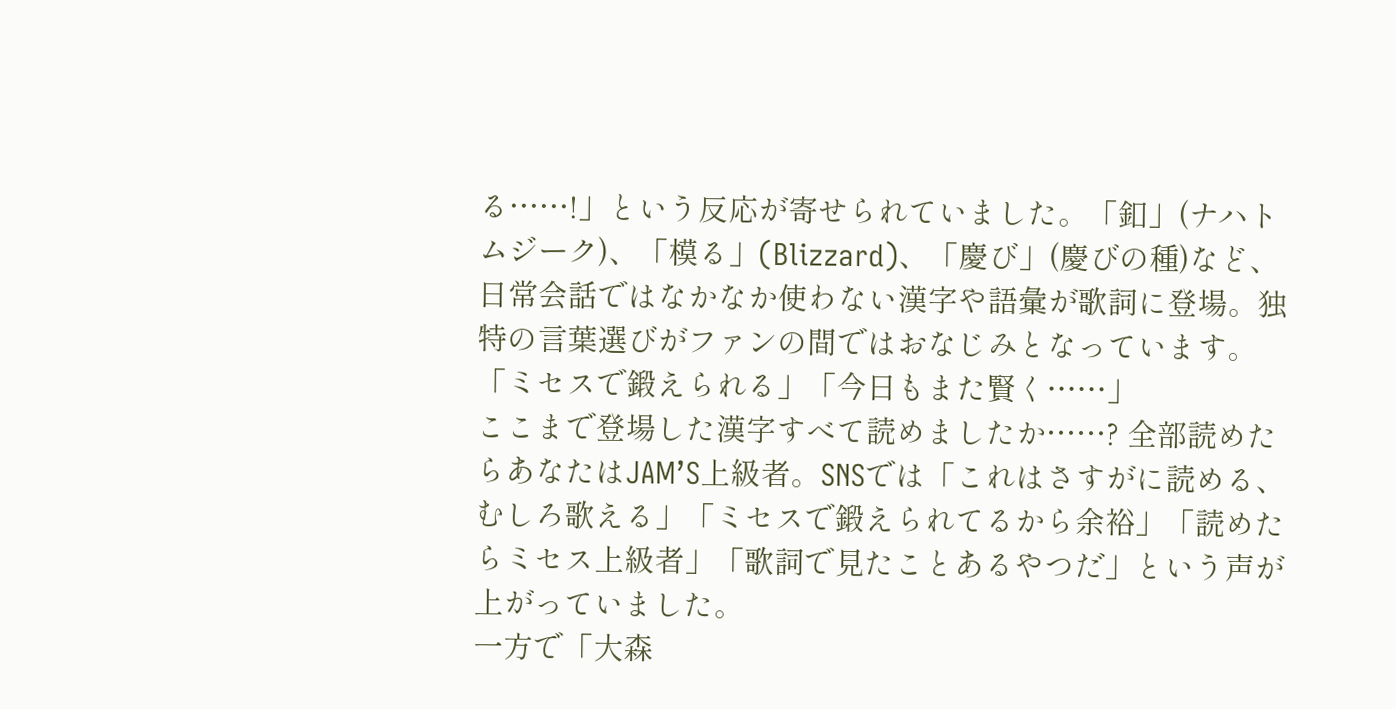る……!」という反応が寄せられていました。「釦」(ナハトムジーク)、「模る」(Blizzard)、「慶び」(慶びの種)など、日常会話ではなかなか使わない漢字や語彙が歌詞に登場。独特の言葉選びがファンの間ではおなじみとなっています。
「ミセスで鍛えられる」「今日もまた賢く……」
ここまで登場した漢字すべて読めましたか……? 全部読めたらあなたはJAM’S上級者。SNSでは「これはさすがに読める、むしろ歌える」「ミセスで鍛えられてるから余裕」「読めたらミセス上級者」「歌詞で見たことあるやつだ」という声が上がっていました。
一方で「大森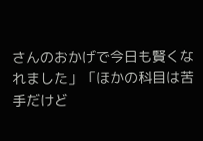さんのおかげで今日も賢くなれました」「ほかの科目は苦手だけど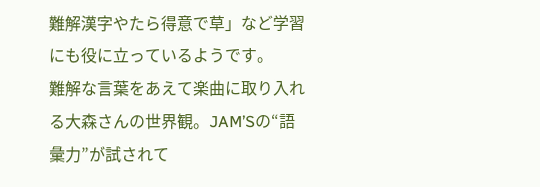難解漢字やたら得意で草」など学習にも役に立っているようです。
難解な言葉をあえて楽曲に取り入れる大森さんの世界観。JAM’Sの“語彙力”が試されて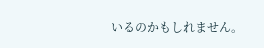いるのかもしれません。